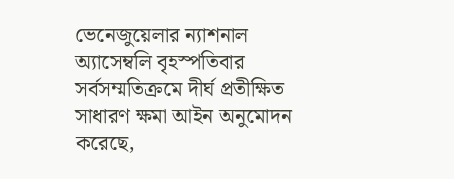ভেনেজুয়েলার ন্যাশনাল অ্যাসেম্বলি বৃহস্পতিবার সর্বসম্মতিক্রমে দীর্ঘ প্রতীক্ষিত সাধারণ ক্ষমা আইন অনুমোদন করেছে,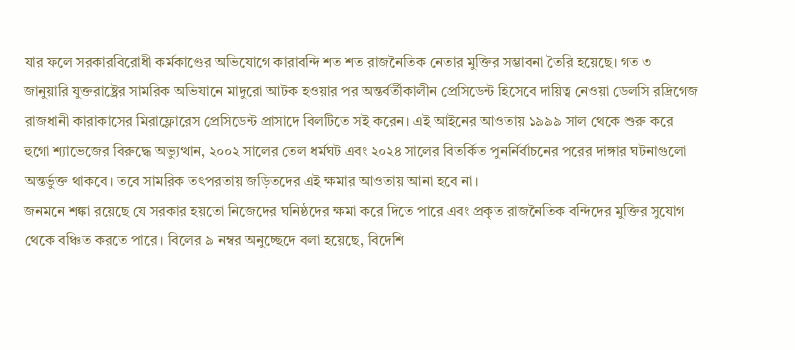যার ফলে সরকারবিরোধী কর্মকাণ্ডের অভিযোগে কারাবন্দি শত শত রাজনৈতিক নেতার মুক্তির সম্ভাবনা তৈরি হয়েছে। গত ৩ জানুয়ারি যুক্তরাষ্ট্রের সামরিক অভিযানে মাদুরো আটক হওয়ার পর অন্তর্বর্তীকালীন প্রেসিডেন্ট হিসেবে দায়িত্ব নেওয়া ডেলসি রদ্রিগেজ রাজধানী কারাকাসের মিরাফ্লোরেস প্রেসিডেন্ট প্রাসাদে বিলটিতে সই করেন। এই আইনের আওতায় ১৯৯৯ সাল থেকে শুরু করে হুগো শ্যাভেজের বিরুদ্ধে অভ্যুত্থান, ২০০২ সালের তেল ধর্মঘট এবং ২০২৪ সালের বিতর্কিত পুনর্নির্বাচনের পরের দাঙ্গার ঘটনাগুলো অন্তর্ভুক্ত থাকবে। তবে সামরিক তৎপরতায় জড়িতদের এই ক্ষমার আওতায় আনা হবে না।
জনমনে শঙ্কা রয়েছে যে সরকার হয়তো নিজেদের ঘনিষ্ঠদের ক্ষমা করে দিতে পারে এবং প্রকৃত রাজনৈতিক বন্দিদের মুক্তির সুযোগ থেকে বঞ্চিত করতে পারে। বিলের ৯ নম্বর অনুচ্ছেদে বলা হয়েছে, বিদেশি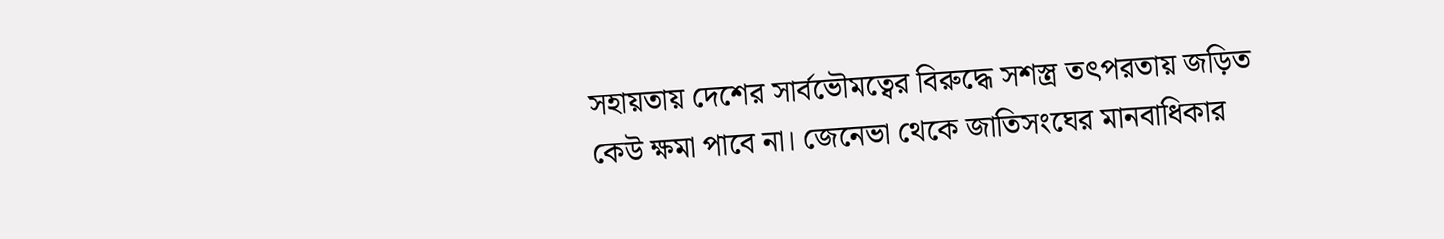সহায়তায় দেশের সার্বভৌমত্বের বিরুদ্ধে সশস্ত্র তৎপরতায় জড়িত কেউ ক্ষমা পাবে না। জেনেভা থেকে জাতিসংঘের মানবাধিকার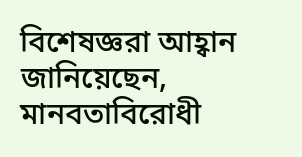বিশেষজ্ঞরা আহ্বান জানিয়েছেন, মানবতাবিরোধী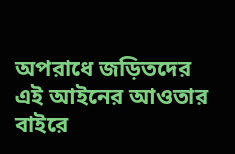অপরাধে জড়িতদের এই আইনের আওতার বাইরে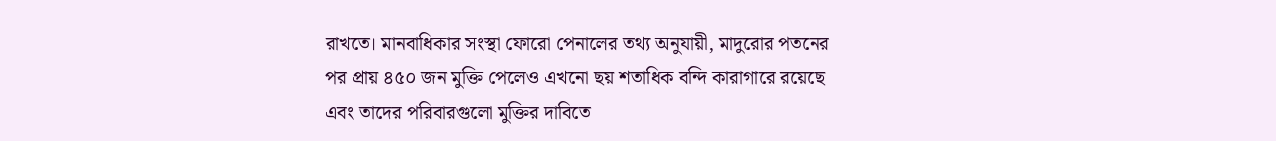রাখতে। মানবাধিকার সংস্থা ফোরো পেনালের তথ্য অনুযায়ী, মাদুরোর পতনের পর প্রায় ৪৫০ জন মুক্তি পেলেও এখনো ছয় শতাধিক বন্দি কারাগারে রয়েছে এবং তাদের পরিবারগুলো মুক্তির দাবিতে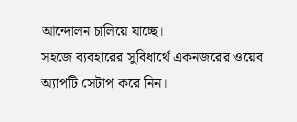আন্দোলন চালিয়ে যাচ্ছে।
সহজে ব্যবহারের সুবিধার্থে একনজরের ওয়েব অ্যাপটি সেটাপ করে নিন।